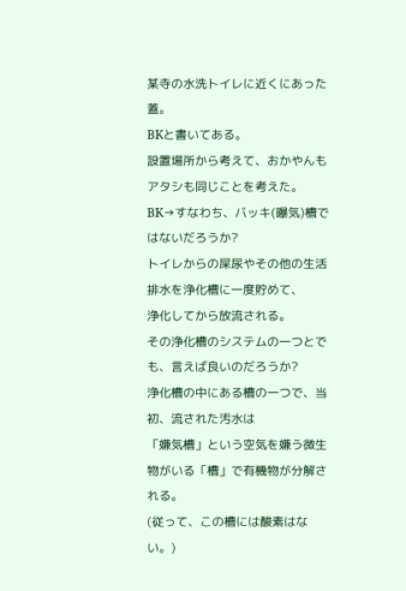某寺の水洗トイレに近くにあった蓋。
BKと書いてある。
設置場所から考えて、おかやんもアタシも同じことを考えた。
BK→すなわち、バッキ(曝気)槽ではないだろうか?
トイレからの屎尿やその他の生活排水を浄化槽に一度貯めて、
浄化してから放流される。
その浄化槽のシステムの一つとでも、言えば良いのだろうか?
浄化槽の中にある槽の一つで、当初、流された汚水は
「嫌気槽」という空気を嫌う微生物がいる「槽」で有機物が分解される。
(従って、この槽には酸素はない。)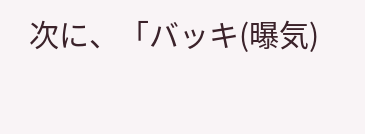次に、「バッキ(曝気)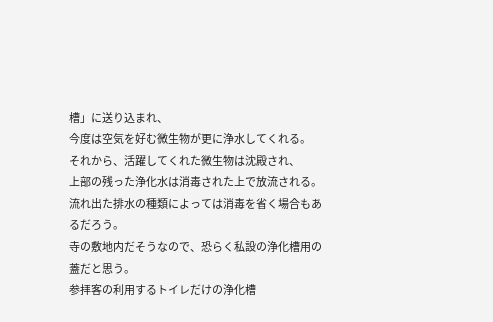槽」に送り込まれ、
今度は空気を好む微生物が更に浄水してくれる。
それから、活躍してくれた微生物は沈殿され、
上部の残った浄化水は消毒された上で放流される。
流れ出た排水の種類によっては消毒を省く場合もあるだろう。
寺の敷地内だそうなので、恐らく私設の浄化槽用の蓋だと思う。
参拝客の利用するトイレだけの浄化槽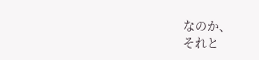なのか、
それと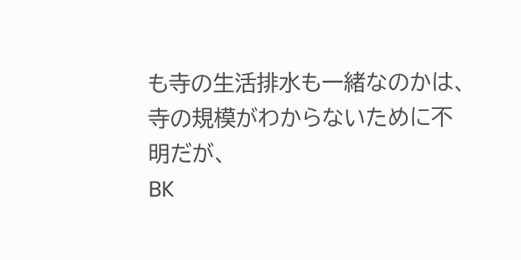も寺の生活排水も一緒なのかは、
寺の規模がわからないために不明だが、
BK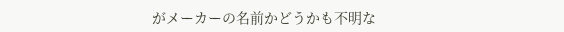がメーカーの名前かどうかも不明な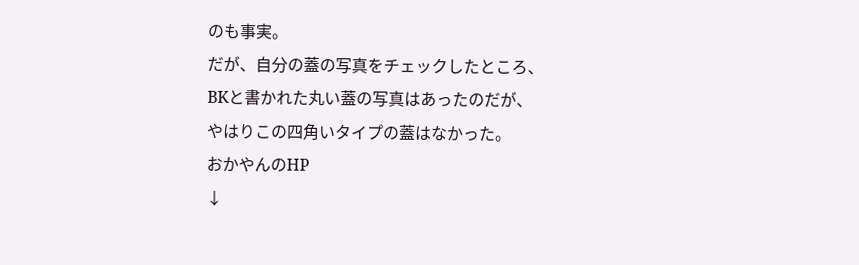のも事実。
だが、自分の蓋の写真をチェックしたところ、
BKと書かれた丸い蓋の写真はあったのだが、
やはりこの四角いタイプの蓋はなかった。
おかやんのHP
↓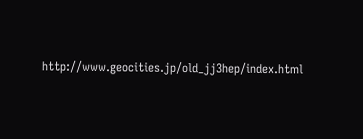http://www.geocities.jp/old_jj3hep/index.html